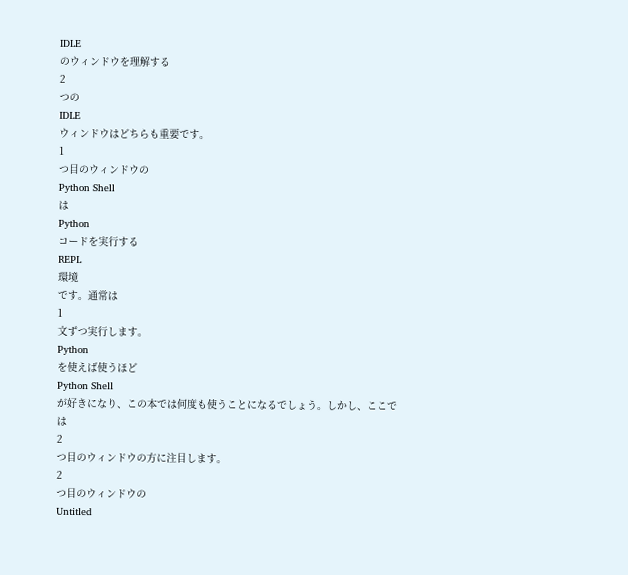IDLE
のウィンドウを理解する
2
つの
IDLE
ウィンドウはどちらも重要です。
1
つ目のウィンドウの
Python Shell
は
Python
コードを実行する
REPL
環境
です。通常は
1
文ずつ実行します。
Python
を使えば使うほど
Python Shell
が好きになり、この本では何度も使うことになるでしょう。しかし、ここで
は
2
つ目のウィンドウの方に注目します。
2
つ目のウィンドウの
Untitled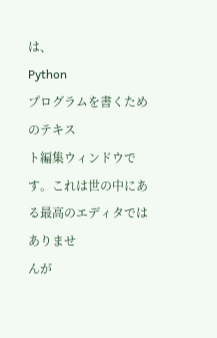は、
Python
プログラムを書くためのテキス
ト編集ウィンドウです。これは世の中にある最高のエディタではありませ
んが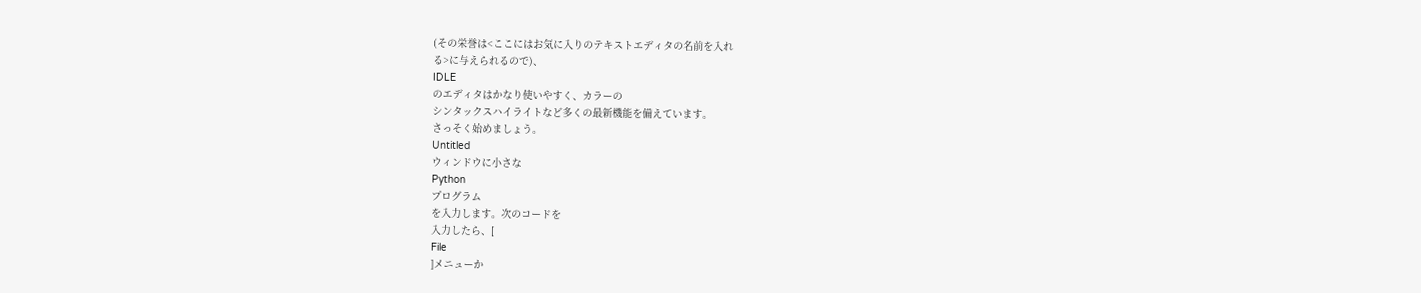(その栄誉は<ここにはお気に入りのテキストエディタの名前を入れ
る>に与えられるので)、
IDLE
のエディタはかなり使いやすく、カラーの
シンタックスハイライトなど多くの最新機能を備えています。
さっそく始めましょう。
Untitled
ウィンドウに小さな
Python
プログラム
を入力します。次のコードを
入力したら、[
File
]メニューか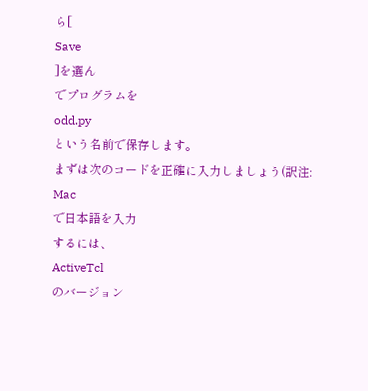ら[
Save
]を選ん
でプログラムを
odd.py
という名前で保存します。
まずは次のコードを正確に入力しましょう(訳注:
Mac
で日本語を入力
するには、
ActiveTcl
のバージョン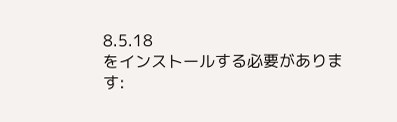8.5.18
をインストールする必要がありま
す: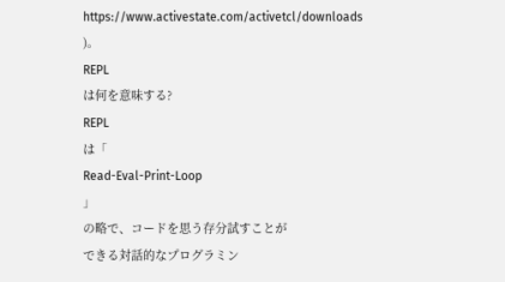https://www.activestate.com/activetcl/downloads
)。
REPL
は何を意味する?
REPL
は「
Read-Eval-Print-Loop
」
の略で、コードを思う存分試すことが
できる対話的なプログラミン